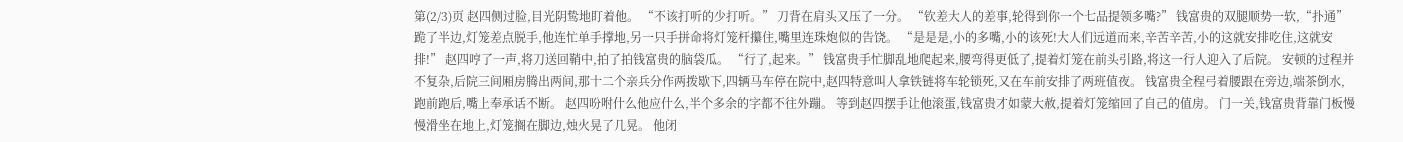第(2/3)页 赵四侧过脸,目光阴鸷地盯着他。 “不该打听的少打听。” 刀背在肩头又压了一分。 “钦差大人的差事,轮得到你一个七品提领多嘴?” 钱富贵的双腿顺势一软,“扑通”跪了半边,灯笼差点脱手,他连忙单手撑地,另一只手拼命将灯笼杆攥住,嘴里连珠炮似的告饶。 “是是是,小的多嘴,小的该死!大人们远道而来,辛苦辛苦,小的这就安排吃住,这就安排!” 赵四哼了一声,将刀送回鞘中,拍了拍钱富贵的脑袋瓜。 “行了,起来。” 钱富贵手忙脚乱地爬起来,腰弯得更低了,提着灯笼在前头引路,将这一行人迎入了后院。 安顿的过程并不复杂,后院三间厢房腾出两间,那十二个亲兵分作两拨歇下,四辆马车停在院中,赵四特意叫人拿铁链将车轮锁死,又在车前安排了两班值夜。 钱富贵全程弓着腰跟在旁边,端茶倒水,跑前跑后,嘴上奉承话不断。 赵四吩咐什么他应什么,半个多余的字都不往外蹦。 等到赵四摆手让他滚蛋,钱富贵才如蒙大赦,提着灯笼缩回了自己的值房。 门一关,钱富贵背靠门板慢慢滑坐在地上,灯笼搁在脚边,烛火晃了几晃。 他闭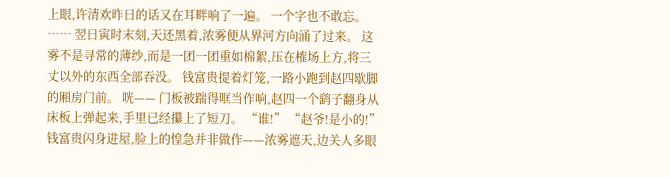上眼,许清欢昨日的话又在耳畔响了一遍。 一个字也不敢忘。 …… 翌日寅时末刻,天还黑着,浓雾便从界河方向涌了过来。 这雾不是寻常的薄纱,而是一团一团重如棉絮,压在榷场上方,将三丈以外的东西全部吞没。 钱富贵提着灯笼,一路小跑到赵四歇脚的厢房门前。 咣—— 门板被踹得哐当作响,赵四一个鹞子翻身从床板上弹起来,手里已经攥上了短刀。 “谁!” “赵爷!是小的!”钱富贵闪身进屋,脸上的惶急并非做作——浓雾遮天,边关人多眼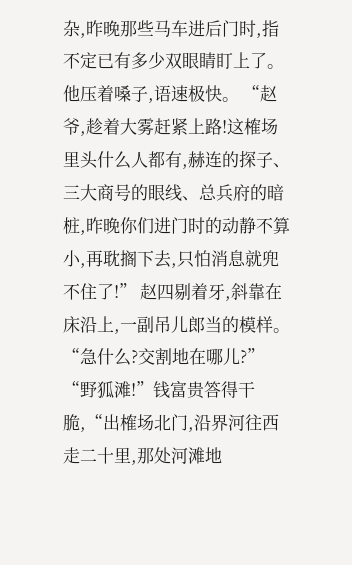杂,昨晚那些马车进后门时,指不定已有多少双眼睛盯上了。 他压着嗓子,语速极快。 “赵爷,趁着大雾赶紧上路!这榷场里头什么人都有,赫连的探子、三大商号的眼线、总兵府的暗桩,昨晚你们进门时的动静不算小,再耽搁下去,只怕消息就兜不住了!” 赵四剔着牙,斜靠在床沿上,一副吊儿郎当的模样。 “急什么?交割地在哪儿?” “野狐滩!”钱富贵答得干脆,“出榷场北门,沿界河往西走二十里,那处河滩地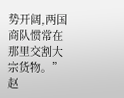势开阔,两国商队惯常在那里交割大宗货物。” 赵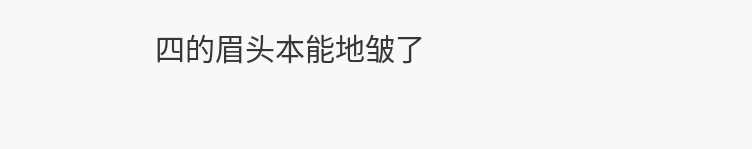四的眉头本能地皱了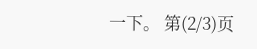一下。 第(2/3)页